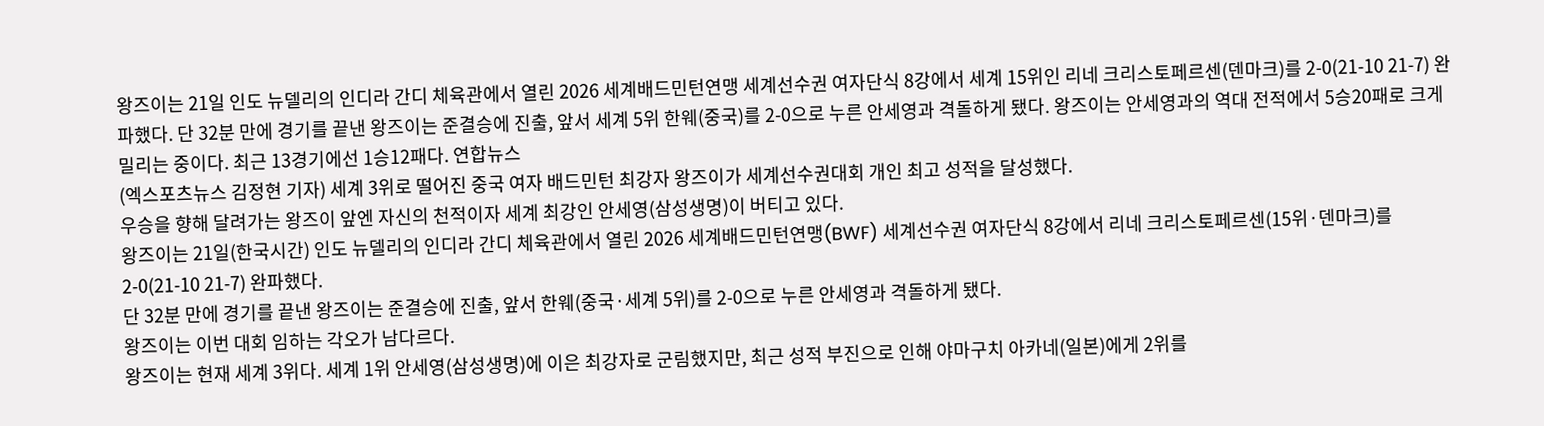왕즈이는 21일 인도 뉴델리의 인디라 간디 체육관에서 열린 2026 세계배드민턴연맹 세계선수권 여자단식 8강에서 세계 15위인 리네 크리스토페르센(덴마크)를 2-0(21-10 21-7) 완파했다. 단 32분 만에 경기를 끝낸 왕즈이는 준결승에 진출, 앞서 세계 5위 한웨(중국)를 2-0으로 누른 안세영과 격돌하게 됐다. 왕즈이는 안세영과의 역대 전적에서 5승20패로 크게 밀리는 중이다. 최근 13경기에선 1승12패다. 연합뉴스
(엑스포츠뉴스 김정현 기자) 세계 3위로 떨어진 중국 여자 배드민턴 최강자 왕즈이가 세계선수권대회 개인 최고 성적을 달성했다.
우승을 향해 달려가는 왕즈이 앞엔 자신의 천적이자 세계 최강인 안세영(삼성생명)이 버티고 있다.
왕즈이는 21일(한국시간) 인도 뉴델리의 인디라 간디 체육관에서 열린 2026 세계배드민턴연맹(BWF) 세계선수권 여자단식 8강에서 리네 크리스토페르센(15위·덴마크)를 2-0(21-10 21-7) 완파했다.
단 32분 만에 경기를 끝낸 왕즈이는 준결승에 진출, 앞서 한웨(중국·세계 5위)를 2-0으로 누른 안세영과 격돌하게 됐다.
왕즈이는 이번 대회 임하는 각오가 남다르다.
왕즈이는 현재 세계 3위다. 세계 1위 안세영(삼성생명)에 이은 최강자로 군림했지만, 최근 성적 부진으로 인해 야마구치 아카네(일본)에게 2위를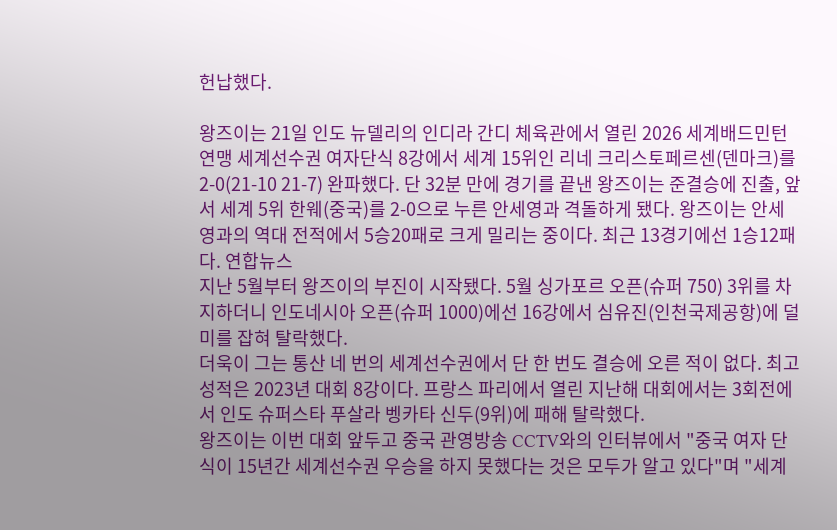헌납했다.

왕즈이는 21일 인도 뉴델리의 인디라 간디 체육관에서 열린 2026 세계배드민턴연맹 세계선수권 여자단식 8강에서 세계 15위인 리네 크리스토페르센(덴마크)를 2-0(21-10 21-7) 완파했다. 단 32분 만에 경기를 끝낸 왕즈이는 준결승에 진출, 앞서 세계 5위 한웨(중국)를 2-0으로 누른 안세영과 격돌하게 됐다. 왕즈이는 안세영과의 역대 전적에서 5승20패로 크게 밀리는 중이다. 최근 13경기에선 1승12패다. 연합뉴스
지난 5월부터 왕즈이의 부진이 시작됐다. 5월 싱가포르 오픈(슈퍼 750) 3위를 차지하더니 인도네시아 오픈(슈퍼 1000)에선 16강에서 심유진(인천국제공항)에 덜미를 잡혀 탈락했다.
더욱이 그는 통산 네 번의 세계선수권에서 단 한 번도 결승에 오른 적이 없다. 최고 성적은 2023년 대회 8강이다. 프랑스 파리에서 열린 지난해 대회에서는 3회전에서 인도 슈퍼스타 푸살라 벵카타 신두(9위)에 패해 탈락했다.
왕즈이는 이번 대회 앞두고 중국 관영방송 CCTV와의 인터뷰에서 "중국 여자 단식이 15년간 세계선수권 우승을 하지 못했다는 것은 모두가 알고 있다"며 "세계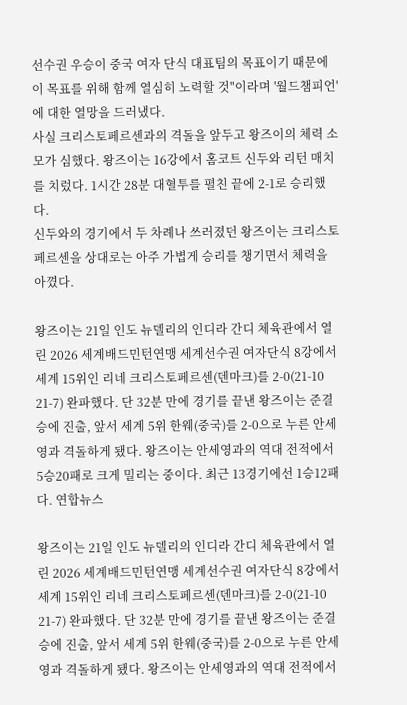선수권 우승이 중국 여자 단식 대표팀의 목표이기 때문에 이 목표를 위해 함께 열심히 노력할 것"이라며 '월드챔피언'에 대한 열망을 드러냈다.
사실 크리스토페르센과의 격돌을 앞두고 왕즈이의 체력 소모가 심했다. 왕즈이는 16강에서 홈코트 신두와 리턴 매치를 치렀다. 1시간 28분 대혈투를 펼친 끝에 2-1로 승리했다.
신두와의 경기에서 두 차례나 쓰러졌던 왕즈이는 크리스토페르센을 상대로는 아주 가볍게 승리를 챙기면서 체력을 아꼈다.

왕즈이는 21일 인도 뉴델리의 인디라 간디 체육관에서 열린 2026 세계배드민턴연맹 세계선수권 여자단식 8강에서 세계 15위인 리네 크리스토페르센(덴마크)를 2-0(21-10 21-7) 완파했다. 단 32분 만에 경기를 끝낸 왕즈이는 준결승에 진출, 앞서 세계 5위 한웨(중국)를 2-0으로 누른 안세영과 격돌하게 됐다. 왕즈이는 안세영과의 역대 전적에서 5승20패로 크게 밀리는 중이다. 최근 13경기에선 1승12패다. 연합뉴스

왕즈이는 21일 인도 뉴델리의 인디라 간디 체육관에서 열린 2026 세계배드민턴연맹 세계선수권 여자단식 8강에서 세계 15위인 리네 크리스토페르센(덴마크)를 2-0(21-10 21-7) 완파했다. 단 32분 만에 경기를 끝낸 왕즈이는 준결승에 진출, 앞서 세계 5위 한웨(중국)를 2-0으로 누른 안세영과 격돌하게 됐다. 왕즈이는 안세영과의 역대 전적에서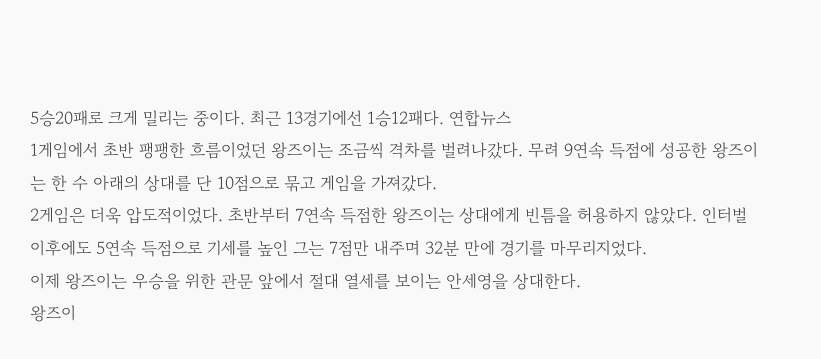5승20패로 크게 밀리는 중이다. 최근 13경기에선 1승12패다. 연합뉴스
1게임에서 초반 팽팽한 흐름이었던 왕즈이는 조금씩 격차를 벌려나갔다. 무려 9연속 득점에 성공한 왕즈이는 한 수 아래의 상대를 단 10점으로 묶고 게임을 가져갔다.
2게임은 더욱 압도적이었다. 초반부터 7연속 득점한 왕즈이는 상대에게 빈틈을 허용하지 않았다. 인터벌 이후에도 5연속 득점으로 기세를 높인 그는 7점만 내주며 32분 만에 경기를 마무리지었다.
이제 왕즈이는 우승을 위한 관문 앞에서 절대 열세를 보이는 안세영을 상대한다.
왕즈이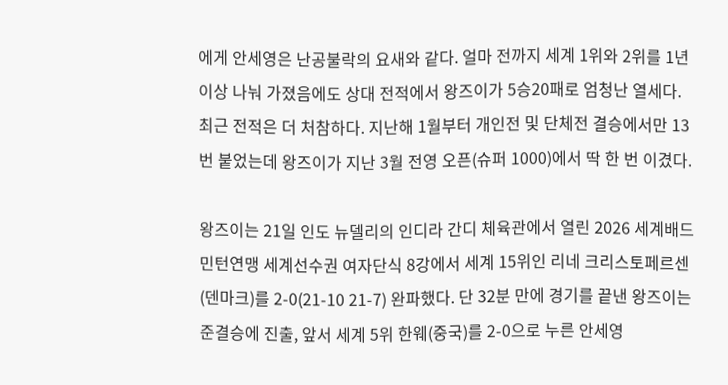에게 안세영은 난공불락의 요새와 같다. 얼마 전까지 세계 1위와 2위를 1년 이상 나눠 가졌음에도 상대 전적에서 왕즈이가 5승20패로 엄청난 열세다.
최근 전적은 더 처참하다. 지난해 1월부터 개인전 및 단체전 결승에서만 13번 붙었는데 왕즈이가 지난 3월 전영 오픈(슈퍼 1000)에서 딱 한 번 이겼다.

왕즈이는 21일 인도 뉴델리의 인디라 간디 체육관에서 열린 2026 세계배드민턴연맹 세계선수권 여자단식 8강에서 세계 15위인 리네 크리스토페르센(덴마크)를 2-0(21-10 21-7) 완파했다. 단 32분 만에 경기를 끝낸 왕즈이는 준결승에 진출, 앞서 세계 5위 한웨(중국)를 2-0으로 누른 안세영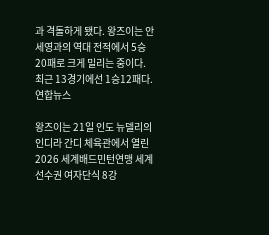과 격돌하게 됐다. 왕즈이는 안세영과의 역대 전적에서 5승20패로 크게 밀리는 중이다. 최근 13경기에선 1승12패다. 연합뉴스

왕즈이는 21일 인도 뉴델리의 인디라 간디 체육관에서 열린 2026 세계배드민턴연맹 세계선수권 여자단식 8강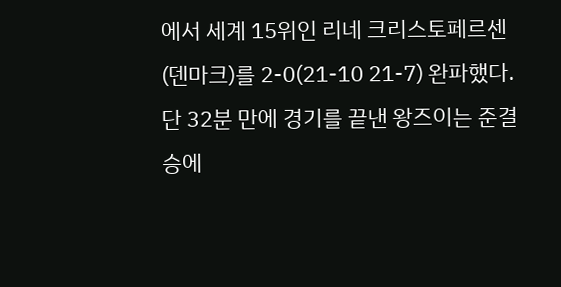에서 세계 15위인 리네 크리스토페르센(덴마크)를 2-0(21-10 21-7) 완파했다. 단 32분 만에 경기를 끝낸 왕즈이는 준결승에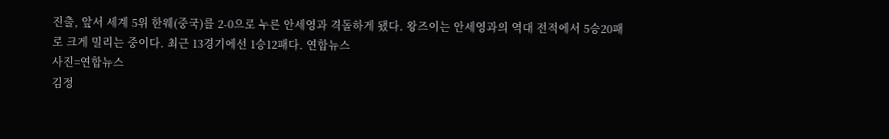진출, 앞서 세계 5위 한웨(중국)를 2-0으로 누른 안세영과 격돌하게 됐다. 왕즈이는 안세영과의 역대 전적에서 5승20패로 크게 밀리는 중이다. 최근 13경기에선 1승12패다. 연합뉴스
사진=연합뉴스
김정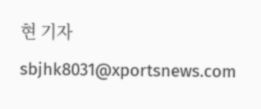현 기자 sbjhk8031@xportsnews.com